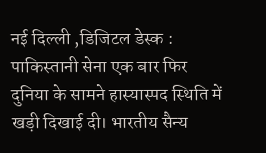नई दिल्ली ,डिजिटल डेस्क : पाकिस्तानी सेना एक बार फिर दुनिया के सामने हास्यास्पद स्थिति में खड़ी दिखाई दी। भारतीय सैन्य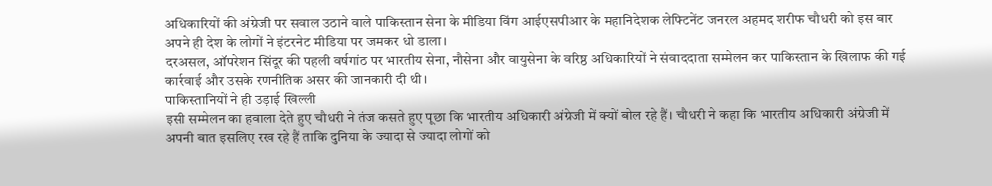अधिकारियों की अंग्रेजी पर सवाल उठाने वाले पाकिस्तान सेना के मीडिया विंग आईएसपीआर के महानिदेशक लेफ्टिनेंट जनरल अहमद शरीफ चौधरी को इस बार अपने ही देश के लोगों ने इंटरनेट मीडिया पर जमकर धो डाला।
दरअसल, ऑपरेशन सिंदूर की पहली वर्षगांठ पर भारतीय सेना, नौसेना और वायुसेना के वरिष्ठ अधिकारियों ने संवाददाता सम्मेलन कर पाकिस्तान के खिलाफ की गई कार्रवाई और उसके रणनीतिक असर की जानकारी दी थी।
पाकिस्तानियों ने ही उड़ाई खिल्ली
इसी सम्मेलन का हवाला देते हुए चौधरी ने तंज कसते हुए पूछा कि भारतीय अधिकारी अंग्रेजी में क्यों बोल रहे हैं। चौधरी ने कहा कि भारतीय अधिकारी अंग्रेजी में अपनी बात इसलिए रख रहे हैं ताकि दुनिया के ज्यादा से ज्यादा लोगों को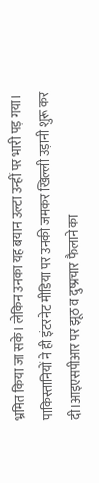भ्रमित किया जा सके। लेकिन उनका यह बयान उल्टा उन्हीं पर भारी पड़ गया।
पाकिस्तानियों ने ही इंटरनेट मीडिया पर उनकी जमकर खिल्ली उड़ानी शुरू कर दी।आइएसपीआर पर झूठ व दुष्प्रचार फैलाने का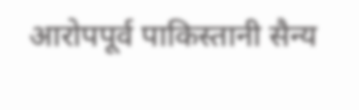आरोपपूर्व पाकिस्तानी सैन्य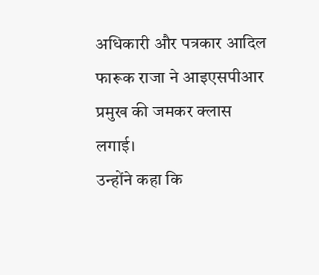अधिकारी और पत्रकार आदिल फारूक राजा ने आइएसपीआर प्रमुख की जमकर क्लास लगाई।
उन्होंने कहा कि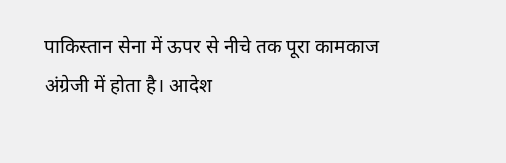पाकिस्तान सेना में ऊपर से नीचे तक पूरा कामकाज अंग्रेजी में होता है। आदेश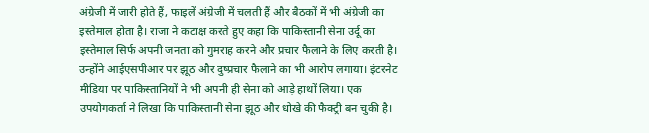अंग्रेजी में जारी होते हैं, फाइलें अंग्रेजी में चलती हैं और बैठकों में भी अंग्रेजी का इस्तेमाल होता है। राजा ने कटाक्ष करते हुए कहा कि पाकिस्तानी सेना उर्दू का इस्तेमाल सिर्फ अपनी जनता को गुमराह करने और प्रचार फैलाने के लिए करती है।
उन्होंने आईएसपीआर पर झूठ और दुष्प्रचार फैलाने का भी आरोप लगाया। इंटरनेट मीडिया पर पाकिस्तानियों ने भी अपनी ही सेना को आड़े हाथों लिया। एक उपयोगकर्ता ने लिखा कि पाकिस्तानी सेना झूठ और धोखे की फैक्ट्री बन चुकी है।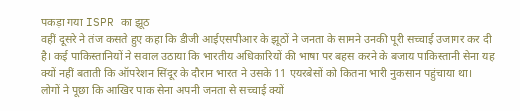पकड़ा गया ISPR का झूठ
वहीं दूसरे ने तंज कसते हुए कहा कि डीजी आईएसपीआर के झूठों ने जनता के सामने उनकी पूरी सच्चाई उजागर कर दी है। कई पाकिस्तानियों ने सवाल उठाया कि भारतीय अधिकारियों की भाषा पर बहस करने के बजाय पाकिस्तानी सेना यह क्यों नहीं बताती कि ऑपरेशन सिंदूर के दौरान भारत ने उसके 11 एयरबेसों को कितना भारी नुकसान पहुंचाया था।
लोगों ने पूछा कि आखिर पाक सेना अपनी जनता से सच्चाई क्यों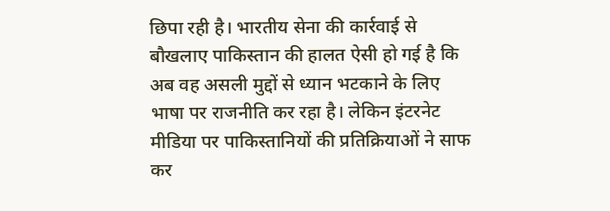छिपा रही है। भारतीय सेना की कार्रवाई से बौखलाए पाकिस्तान की हालत ऐसी हो गई है कि अब वह असली मुद्दों से ध्यान भटकाने के लिए भाषा पर राजनीति कर रहा है। लेकिन इंटरनेट मीडिया पर पाकिस्तानियों की प्रतिक्रियाओं ने साफ कर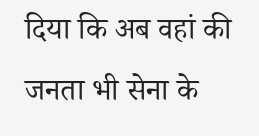दिया कि अब वहां की जनता भी सेना के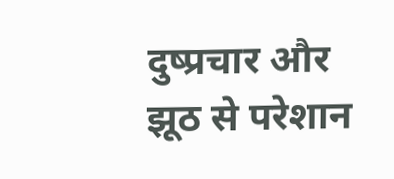दुष्प्रचार और झूठ से परेशान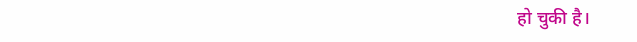हो चुकी है।